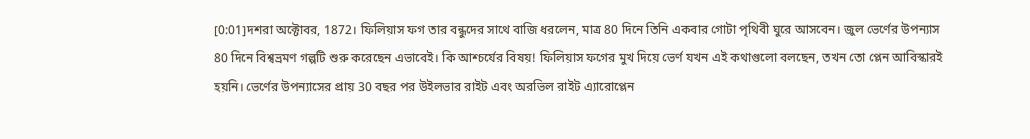[0:01]দশরা অক্টোবর, 1872। ফিলিয়াস ফগ তার বন্ধুদের সাথে বাজি ধরলেন, মাত্র 80 দিনে তিনি একবার গোটা পৃথিবী ঘুরে আসবেন। জুল ভের্ণের উপন্যাস 80 দিনে বিশ্বভ্রমণ গল্পটি শুরু করেছেন এভাবেই। কি আশ্চর্যের বিষয়! ফিলিয়াস ফগের মুখ দিয়ে ভের্ণ যখন এই কথাগুলো বলছেন, তখন তো প্লেন আবিস্কারই হয়নি। ভের্ণের উপন্যাসের প্রায় 30 বছর পর উইলভার রাইট এবং অরভিল রাইট এ্যারোপ্লেন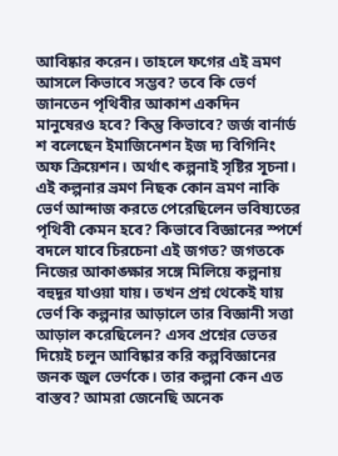আবিষ্কার করেন। তাহলে ফগের এই ভ্রমণ আসলে কিভাবে সম্ভব? তবে কি ভের্ণ জানতেন পৃথিবীর আকাশ একদিন মানুষেরও হবে? কিন্তু কিভাবে? জর্জ বার্নার্ড শ বলেছেন ইমাজিনেশন ইজ দ্য বিগিনিং অফ ক্রিয়েশন। অর্থাৎ কল্পনাই সৃষ্টির সূচনা। এই কল্পনার ভ্রমণ নিছক কোন ভ্রমণ নাকি ভের্ণ আন্দাজ করতে পেরেছিলেন ভবিষ্যতের পৃথিবী কেমন হবে? কিভাবে বিজ্ঞানের স্পর্শে বদলে যাবে চিরচেনা এই জগত? জগতকে নিজের আকাঙ্ক্ষার সঙ্গে মিলিয়ে কল্পনায় বহুদূর যাওয়া যায়। তখন প্রশ্ন থেকেই যায় ভের্ণ কি কল্পনার আড়ালে তার বিজ্ঞানী সত্তা আড়াল করেছিলেন? এসব প্রশ্নের ভেতর দিয়েই চলুন আবিষ্কার করি কল্পবিজ্ঞানের জনক জুল ভের্ণকে। তার কল্পনা কেন এত বাস্তব? আমরা জেনেছি অনেক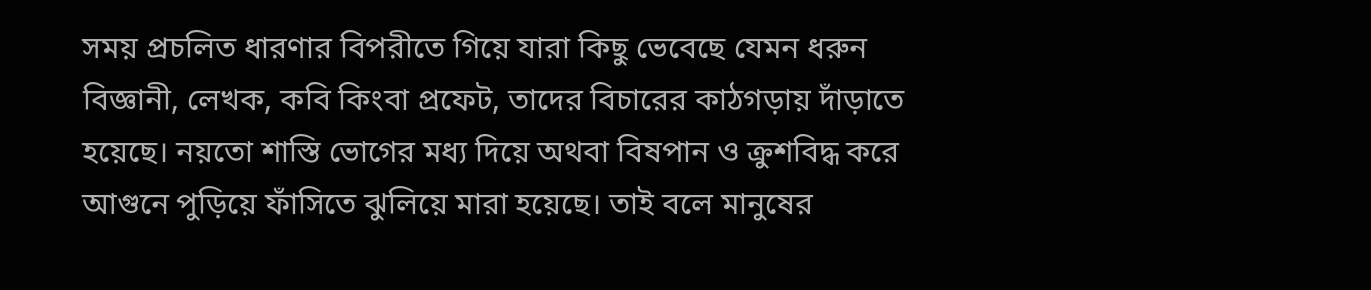সময় প্রচলিত ধারণার বিপরীতে গিয়ে যারা কিছু ভেবেছে যেমন ধরুন বিজ্ঞানী, লেখক, কবি কিংবা প্রফেট, তাদের বিচারের কাঠগড়ায় দাঁড়াতে হয়েছে। নয়তো শাস্তি ভোগের মধ্য দিয়ে অথবা বিষপান ও ক্রুশবিদ্ধ করে আগুনে পুড়িয়ে ফাঁসিতে ঝুলিয়ে মারা হয়েছে। তাই বলে মানুষের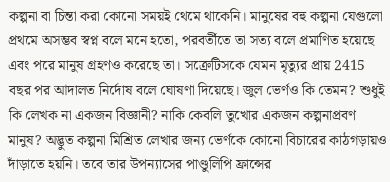কল্পনা বা চিন্তা করা কোনো সময়ই থেমে থাকেনি। মানুষের বহু কল্পনা যেগুলো প্রথমে অসম্ভব স্বপ্ন বলে মনে হতো, পরবর্তীতে তা সত্য বলে প্রমাণিত হয়েছে এবং পরে মানুষ গ্রহণও করেছে তা। সক্রেটিসকে যেমন মৃত্যুর প্রায় 2415 বছর পর আদালত নির্দোষ বলে ঘোষণা দিয়েছে। জুল ভের্ণও কি তেমন? শুধুই কি লেখক না একজন বিজ্ঞানী? নাকি কেবলি তুখোর একজন কল্পনাপ্রবণ মানুষ? অদ্ভুত কল্পনা মিশ্রিত লেখার জন্য ভের্ণকে কোনো বিচারের কাঠগড়ায়ও দাঁড়াতে হয়নি। তবে তার উপন্যাসের পাণ্ডুলিপি ফ্রান্সের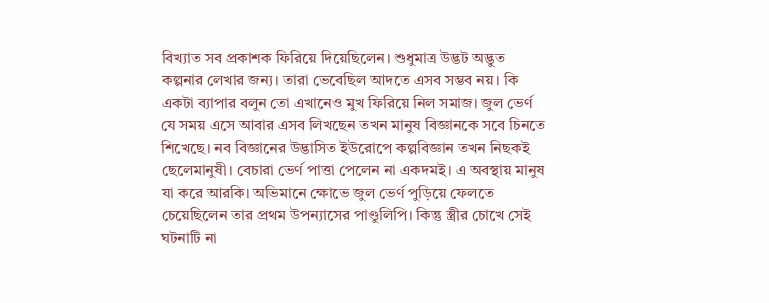বিখ্যাত সব প্রকাশক ফিরিয়ে দিয়েছিলেন। শুধুমাত্র উদ্ভট অদ্ভুত কল্পনার লেখার জন্য। তারা ভেবেছিল আদতে এসব সম্ভব নয়। কি একটা ব্যাপার বলুন তো এখানেও মুখ ফিরিয়ে নিল সমাজ। জুল ভের্ণ যে সময় এসে আবার এসব লিখছেন তখন মানুষ বিজ্ঞানকে সবে চিনতে শিখেছে। নব বিজ্ঞানের উদ্ভাসিত ইউরোপে কল্পবিজ্ঞান তখন নিছকই ছেলেমানুষী। বেচারা ভের্ণ পাত্তা পেলেন না একদমই। এ অবস্থায় মানুষ যা করে আরকি। অভিমানে ক্ষোভে জুল ভের্ণ পুড়িয়ে ফেলতে চেয়েছিলেন তার প্রথম উপন্যাসের পাণ্ডুলিপি। কিন্তু স্ত্রীর চোখে সেই ঘটনাটি না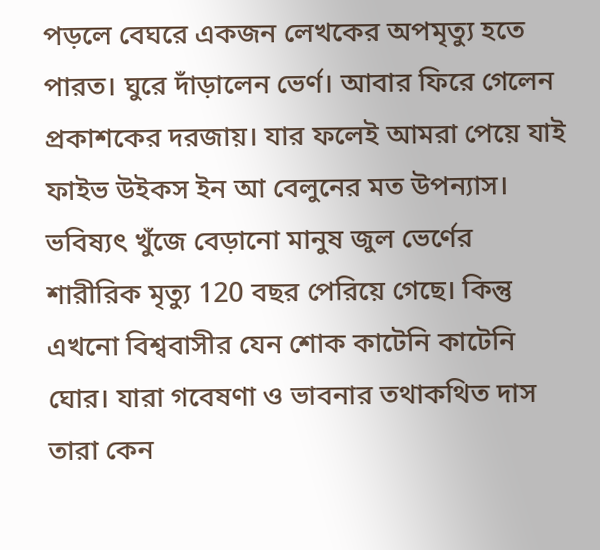পড়লে বেঘরে একজন লেখকের অপমৃত্যু হতে পারত। ঘুরে দাঁড়ালেন ভের্ণ। আবার ফিরে গেলেন প্রকাশকের দরজায়। যার ফলেই আমরা পেয়ে যাই ফাইভ উইকস ইন আ বেলুনের মত উপন্যাস। ভবিষ্যৎ খুঁজে বেড়ানো মানুষ জুল ভের্ণের শারীরিক মৃত্যু 120 বছর পেরিয়ে গেছে। কিন্তু এখনো বিশ্ববাসীর যেন শোক কাটেনি কাটেনি ঘোর। যারা গবেষণা ও ভাবনার তথাকথিত দাস তারা কেন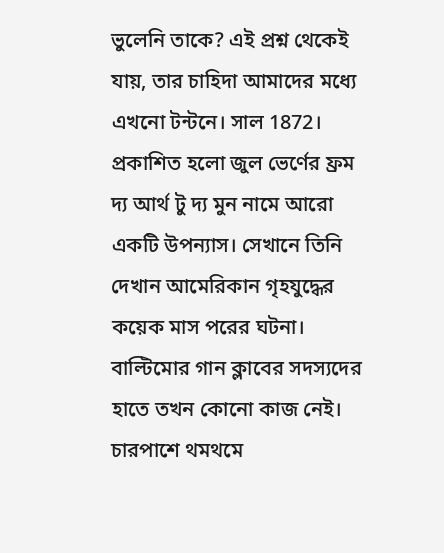ভুলেনি তাকে? এই প্রশ্ন থেকেই যায়, তার চাহিদা আমাদের মধ্যে এখনো টন্টনে। সাল 1872। প্রকাশিত হলো জুল ভের্ণের ফ্রম দ্য আর্থ টু দ্য মুন নামে আরো একটি উপন্যাস। সেখানে তিনি দেখান আমেরিকান গৃহযুদ্ধের কয়েক মাস পরের ঘটনা। বাল্টিমোর গান ক্লাবের সদস্যদের হাতে তখন কোনো কাজ নেই। চারপাশে থমথমে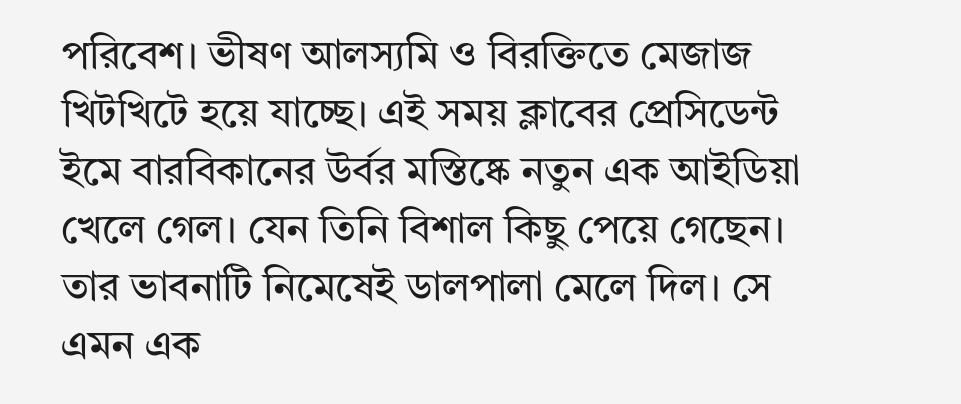পরিবেশ। ভীষণ আলস্যমি ও বিরক্তিতে মেজাজ খিটখিটে হয়ে যাচ্ছে। এই সময় ক্লাবের প্রেসিডেন্ট ইমে বারবিকানের উর্বর মস্তিষ্কে নতুন এক আইডিয়া খেলে গেল। যেন তিনি বিশাল কিছু পেয়ে গেছেন। তার ভাবনাটি নিমেষেই ডালপালা মেলে দিল। সে এমন এক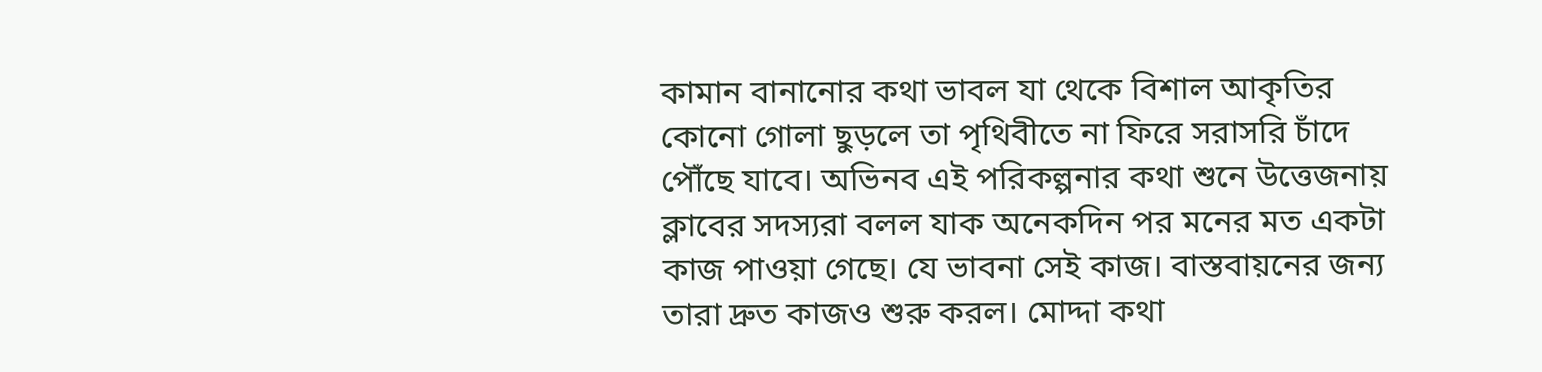কামান বানানোর কথা ভাবল যা থেকে বিশাল আকৃতির কোনো গোলা ছুড়লে তা পৃথিবীতে না ফিরে সরাসরি চাঁদে পৌঁছে যাবে। অভিনব এই পরিকল্পনার কথা শুনে উত্তেজনায় ক্লাবের সদস্যরা বলল যাক অনেকদিন পর মনের মত একটা কাজ পাওয়া গেছে। যে ভাবনা সেই কাজ। বাস্তবায়নের জন্য তারা দ্রুত কাজও শুরু করল। মোদ্দা কথা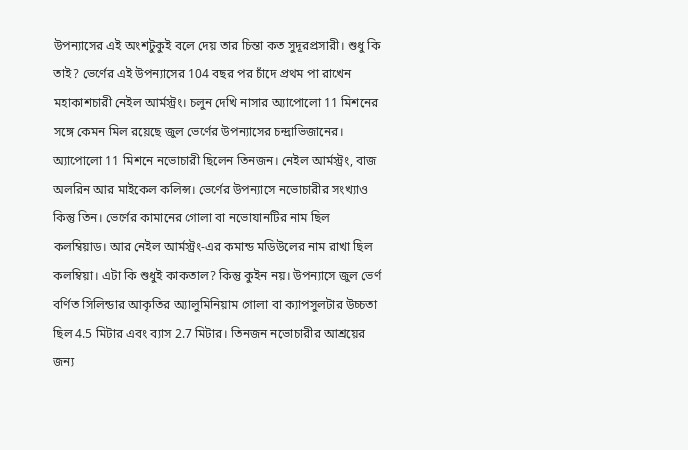উপন্যাসের এই অংশটুকুই বলে দেয় তার চিন্তা কত সুদূরপ্রসারী। শুধু কি তাই? ভের্ণের এই উপন্যাসের 104 বছর পর চাঁদে প্রথম পা রাখেন মহাকাশচারী নেইল আর্মস্ট্রং। চলুন দেখি নাসার অ্যাপোলো 11 মিশনের সঙ্গে কেমন মিল রয়েছে জুল ভের্ণের উপন্যাসের চন্দ্রাভিজানের। অ্যাপোলো 11 মিশনে নভোচারী ছিলেন তিনজন। নেইল আর্মস্ট্রং, বাজ অলরিন আর মাইকেল কলিন্স। ভের্ণের উপন্যাসে নভোচারীর সংখ্যাও কিন্তু তিন। ভের্ণের কামানের গোলা বা নভোযানটির নাম ছিল কলম্বিয়াড। আর নেইল আর্মস্ট্রং-এর কমান্ড মডিউলের নাম রাখা ছিল কলম্বিয়া। এটা কি শুধুই কাকতাল? কিন্তু কুইন নয়। উপন্যাসে জুল ভের্ণ বর্ণিত সিলিন্ডার আকৃতির অ্যালুমিনিয়াম গোলা বা ক্যাপসুলটার উচ্চতা ছিল 4.5 মিটার এবং ব্যাস 2.7 মিটার। তিনজন নভোচারীর আশ্রয়ের জন্য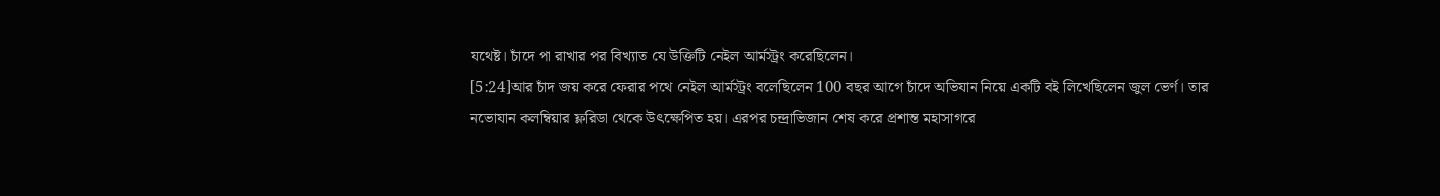যথেষ্ট। চাঁদে পা রাখার পর বিখ্যাত যে উক্তিটি নেইল আর্মস্ট্রং করেছিলেন।
[5:24]আর চাঁদ জয় করে ফেরার পথে নেইল আর্মস্ট্রং বলেছিলেন 100 বছর আগে চাঁদে অভিযান নিয়ে একটি বই লিখেছিলেন জুল ভের্ণ। তার নভোযান কলম্বিয়ার ফ্লরিডা থেকে উৎক্ষেপিত হয়। এরপর চন্দ্রাভিজান শেষ করে প্রশান্ত মহাসাগরে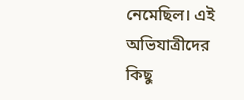নেমেছিল। এই অভিযাত্রীদের কিছু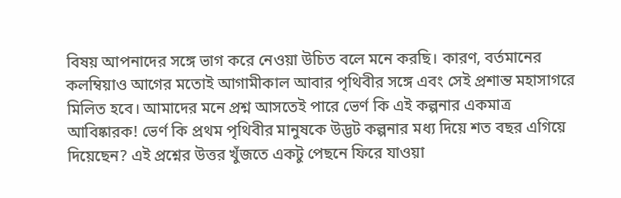বিষয় আপনাদের সঙ্গে ভাগ করে নেওয়া উচিত বলে মনে করছি। কারণ, বর্তমানের কলম্বিয়াও আগের মতোই আগামীকাল আবার পৃথিবীর সঙ্গে এবং সেই প্রশান্ত মহাসাগরে মিলিত হবে। আমাদের মনে প্রশ্ন আসতেই পারে ভের্ণ কি এই কল্পনার একমাত্র আবিষ্কারক! ভের্ণ কি প্রথম পৃথিবীর মানুষকে উদ্ভট কল্পনার মধ্য দিয়ে শত বছর এগিয়ে দিয়েছেন? এই প্রশ্নের উত্তর খুঁজতে একটু পেছনে ফিরে যাওয়া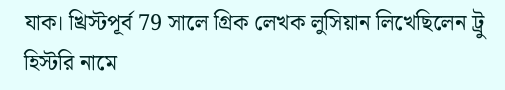যাক। খ্রিস্টপূর্ব 79 সালে গ্রিক লেখক লুসিয়ান লিখেছিলেন ট্রু হিস্টরি নামে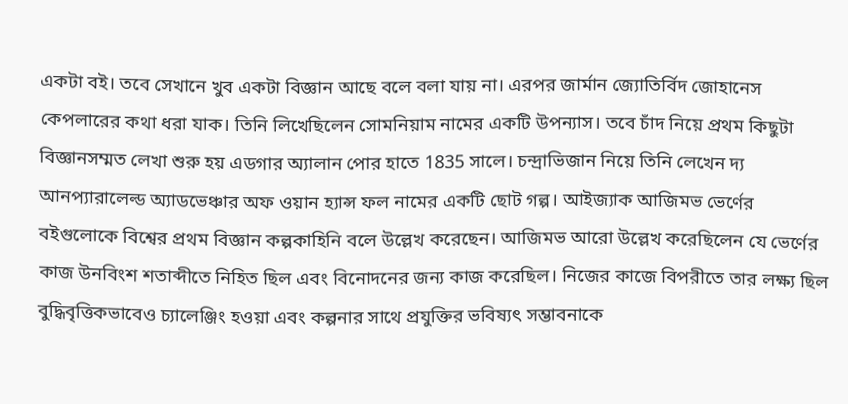একটা বই। তবে সেখানে খুব একটা বিজ্ঞান আছে বলে বলা যায় না। এরপর জার্মান জ্যোতির্বিদ জোহানেস কেপলারের কথা ধরা যাক। তিনি লিখেছিলেন সোমনিয়াম নামের একটি উপন্যাস। তবে চাঁদ নিয়ে প্রথম কিছুটা বিজ্ঞানসম্মত লেখা শুরু হয় এডগার অ্যালান পোর হাতে 1835 সালে। চন্দ্রাভিজান নিয়ে তিনি লেখেন দ্য আনপ্যারালেল্ড অ্যাডভেঞ্চার অফ ওয়ান হ্যান্স ফল নামের একটি ছোট গল্প। আইজ্যাক আজিমভ ভের্ণের বইগুলোকে বিশ্বের প্রথম বিজ্ঞান কল্পকাহিনি বলে উল্লেখ করেছেন। আজিমভ আরো উল্লেখ করেছিলেন যে ভের্ণের কাজ উনবিংশ শতাব্দীতে নিহিত ছিল এবং বিনোদনের জন্য কাজ করেছিল। নিজের কাজে বিপরীতে তার লক্ষ্য ছিল বুদ্ধিবৃত্তিকভাবেও চ্যালেঞ্জিং হওয়া এবং কল্পনার সাথে প্রযুক্তির ভবিষ্যৎ সম্ভাবনাকে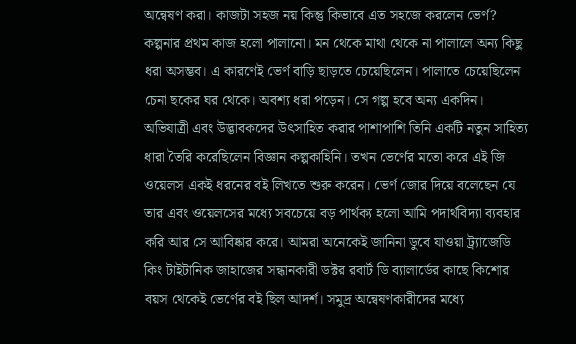অন্বেষণ করা। কাজটা সহজ নয় কিন্তু কিভাবে এত সহজে করলেন ভের্ণ? কল্পনার প্রথম কাজ হলো পালানো। মন থেকে মাথা থেকে না পালালে অন্য কিছু ধরা অসম্ভব। এ কারণেই ভের্ণ বাড়ি ছাড়তে চেয়েছিলেন। পালাতে চেয়েছিলেন চেনা ছকের ঘর থেকে। অবশ্য ধরা পড়েন। সে গল্প হবে অন্য একদিন। অভিযাত্রী এবং উদ্ভাবকদের উৎসাহিত করার পাশাপাশি তিনি একটি নতুন সাহিত্য ধারা তৈরি করেছিলেন বিজ্ঞান কল্পকাহিনি। তখন ভের্ণের মতো করে এই জি ওয়েলস একই ধরনের বই লিখতে শুরু করেন। ভের্ণ জোর দিয়ে বলেছেন যে তার এবং ওয়েলসের মধ্যে সবচেয়ে বড় পার্থক্য হলো আমি পদার্থবিদ্যা ব্যবহার করি আর সে আবিষ্কার করে। আমরা অনেকেই জানিনা ডুবে যাওয়া ট্র্যাজেডি কিং টাইটানিক জাহাজের সন্ধানকারী ডক্টর রবার্ট ডি ব্যালার্ডের কাছে কিশোর বয়স থেকেই ভের্ণের বই ছিল আদর্শ। সমুদ্র অন্বেষণকারীদের মধ্যে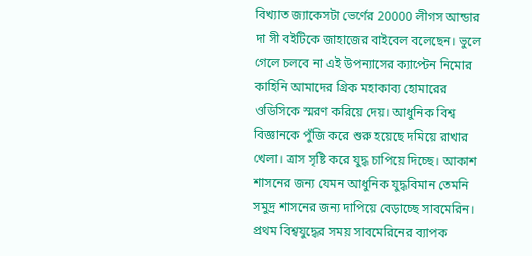বিখ্যাত জ্যাকেসটা ভের্ণের 20000 লীগস আন্ডার দা সী বইটিকে জাহাজের বাইবেল বলেছেন। ভুলে গেলে চলবে না এই উপন্যাসের ক্যাপ্টেন নিমোর কাহিনি আমাদের গ্রিক মহাকাব্য হোমারের ওডিসিকে স্মরণ করিয়ে দেয়। আধুনিক বিশ্ব বিজ্ঞানকে পুঁজি করে শুরু হয়েছে দমিয়ে রাখার খেলা। ত্রাস সৃষ্টি করে যুদ্ধ চাপিয়ে দিচ্ছে। আকাশ শাসনের জন্য যেমন আধুনিক যুদ্ধবিমান তেমনি সমুদ্র শাসনের জন্য দাপিয়ে বেড়াচ্ছে সাবমেরিন। প্রথম বিশ্বযুদ্ধের সময় সাবমেরিনের ব্যাপক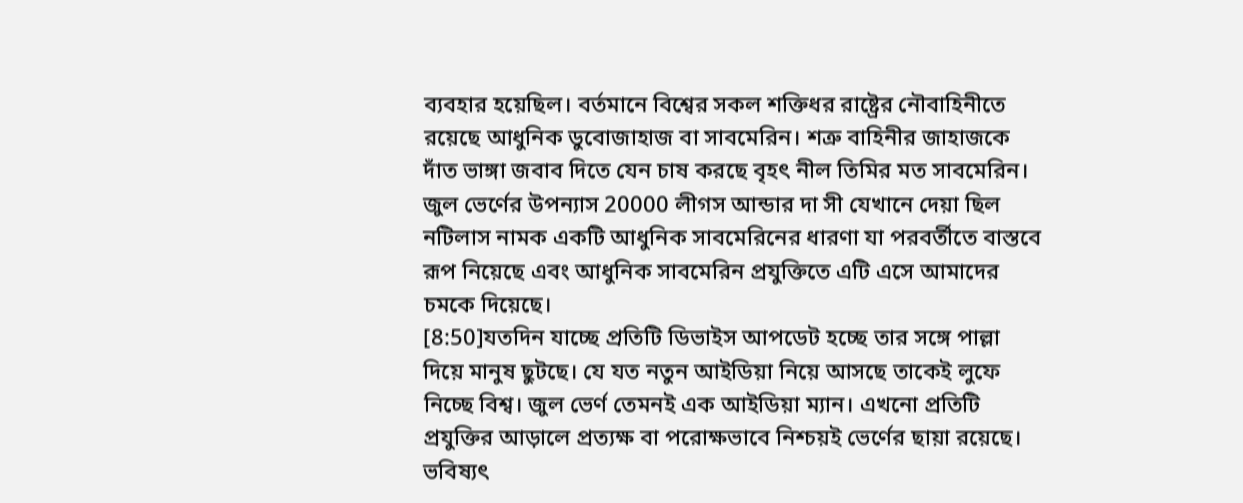ব্যবহার হয়েছিল। বর্তমানে বিশ্বের সকল শক্তিধর রাষ্ট্রের নৌবাহিনীতে রয়েছে আধুনিক ডুবোজাহাজ বা সাবমেরিন। শত্রু বাহিনীর জাহাজকে দাঁত ভাঙ্গা জবাব দিতে যেন চাষ করছে বৃহৎ নীল তিমির মত সাবমেরিন। জুল ভের্ণের উপন্যাস 20000 লীগস আন্ডার দা সী যেখানে দেয়া ছিল নটিলাস নামক একটি আধুনিক সাবমেরিনের ধারণা যা পরবর্তীতে বাস্তবে রূপ নিয়েছে এবং আধুনিক সাবমেরিন প্রযুক্তিতে এটি এসে আমাদের চমকে দিয়েছে।
[8:50]যতদিন যাচ্ছে প্রতিটি ডিভাইস আপডেট হচ্ছে তার সঙ্গে পাল্লা দিয়ে মানুষ ছুটছে। যে যত নতুন আইডিয়া নিয়ে আসছে তাকেই লুফে নিচ্ছে বিশ্ব। জুল ভের্ণ তেমনই এক আইডিয়া ম্যান। এখনো প্রতিটি প্রযুক্তির আড়ালে প্রত্যক্ষ বা পরোক্ষভাবে নিশ্চয়ই ভের্ণের ছায়া রয়েছে। ভবিষ্যৎ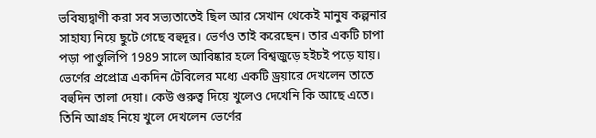ভবিষ্যদ্বাণী করা সব সভ্যতাতেই ছিল আর সেখান থেকেই মানুষ কল্পনার সাহায্য নিয়ে ছুটে গেছে বহুদূর। ভের্ণও তাই করেছেন। তার একটি চাপা পড়া পাণ্ডুলিপি 1989 সালে আবিষ্কার হলে বিশ্বজুড়ে হইচই পড়ে যায়। ভের্ণের প্রপ্রোত্র একদিন টেবিলের মধ্যে একটি ড্রয়ারে দেখলেন তাতে বহুদিন তালা দেয়া। কেউ গুরুত্ব দিয়ে খুলেও দেখেনি কি আছে এতে। তিনি আগ্রহ নিয়ে খুলে দেখলেন ভের্ণের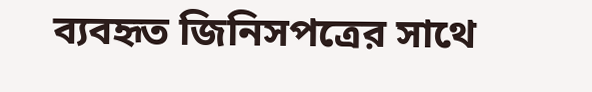ব্যবহৃত জিনিসপত্রের সাথে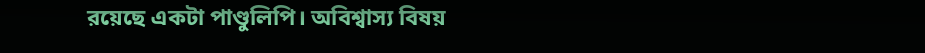রয়েছে একটা পাণ্ডুলিপি। অবিশ্বাস্য বিষয়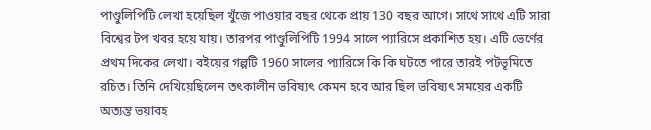পাণ্ডুলিপিটি লেখা হয়েছিল খুঁজে পাওয়ার বছর থেকে প্রায় 130 বছর আগে। সাথে সাথে এটি সারা বিশ্বের টপ খবর হয়ে যায়। তারপর পাণ্ডুলিপিটি 1994 সালে প্যারিসে প্রকাশিত হয়। এটি ভের্ণের প্রথম দিকের লেখা। বইয়ের গল্পটি 1960 সালের প্যারিসে কি কি ঘটতে পারে তারই পটভূমিতে রচিত। তিনি দেখিয়েছিলেন তৎকালীন ভবিষ্যৎ কেমন হবে আর ছিল ভবিষ্যৎ সময়ের একটি অত্যন্ত ভয়াবহ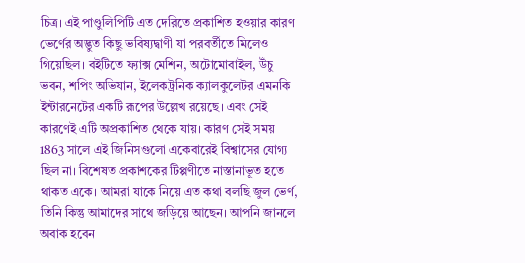চিত্র। এই পাণ্ডুলিপিটি এত দেরিতে প্রকাশিত হওয়ার কারণ ভের্ণের অদ্ভুত কিছু ভবিষ্যদ্বাণী যা পরবর্তীতে মিলেও গিয়েছিল। বইটিতে ফ্যাক্স মেশিন, অটোমোবাইল, উঁচু ভবন, শপিং অভিযান, ইলেকট্রনিক ক্যালকুলেটর এমনকি ইন্টারনেটের একটি রূপের উল্লেখ রয়েছে। এবং সেই কারণেই এটি অপ্রকাশিত থেকে যায়। কারণ সেই সময় 1863 সালে এই জিনিসগুলো একেবারেই বিশ্বাসের যোগ্য ছিল না। বিশেষত প্রকাশকের টিপ্পণীতে নাস্তানাভূত হতে থাকত একে। আমরা যাকে নিয়ে এত কথা বলছি জুল ভের্ণ, তিনি কিন্তু আমাদের সাথে জড়িয়ে আছেন। আপনি জানলে অবাক হবেন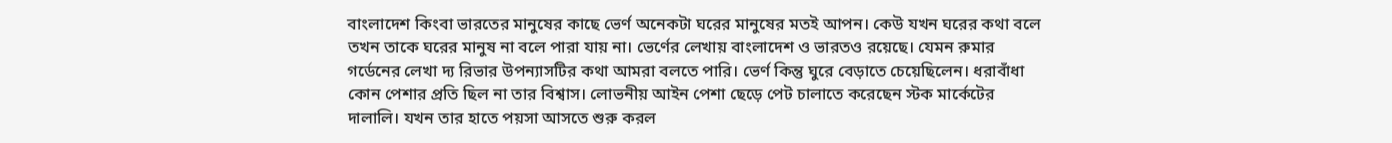বাংলাদেশ কিংবা ভারতের মানুষের কাছে ভের্ণ অনেকটা ঘরের মানুষের মতই আপন। কেউ যখন ঘরের কথা বলে তখন তাকে ঘরের মানুষ না বলে পারা যায় না। ভের্ণের লেখায় বাংলাদেশ ও ভারতও রয়েছে। যেমন রুমার গর্ডেনের লেখা দ্য রিভার উপন্যাসটির কথা আমরা বলতে পারি। ভের্ণ কিন্তু ঘুরে বেড়াতে চেয়েছিলেন। ধরাবাঁধা কোন পেশার প্রতি ছিল না তার বিশ্বাস। লোভনীয় আইন পেশা ছেড়ে পেট চালাতে করেছেন স্টক মার্কেটের দালালি। যখন তার হাতে পয়সা আসতে শুরু করল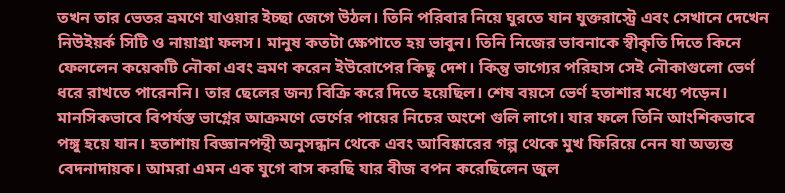তখন তার ভেতর ভ্রমণে যাওয়ার ইচ্ছা জেগে উঠল। তিনি পরিবার নিয়ে ঘুরতে যান যুক্তরাস্ট্রে এবং সেখানে দেখেন নিউইয়র্ক সিটি ও নায়াগ্রা ফলস। মানুষ কতটা ক্ষেপাতে হয় ভাবুন। তিনি নিজের ভাবনাকে স্বীকৃতি দিতে কিনে ফেললেন কয়েকটি নৌকা এবং ভ্রমণ করেন ইউরোপের কিছু দেশ। কিন্তু ভাগ্যের পরিহাস সেই নৌকাগুলো ভের্ণ ধরে রাখতে পারেননি। তার ছেলের জন্য বিক্রি করে দিতে হয়েছিল। শেষ বয়সে ভের্ণ হতাশার মধ্যে পড়েন। মানসিকভাবে বিপর্যস্ত ভাগ্নের আক্রমণে ভের্ণের পায়ের নিচের অংশে গুলি লাগে। যার ফলে তিনি আংশিকভাবে পঙ্গু হয়ে যান। হতাশায় বিজ্ঞানপন্থী অনুসন্ধান থেকে এবং আবিষ্কারের গল্প থেকে মুখ ফিরিয়ে নেন যা অত্যন্ত বেদনাদায়ক। আমরা এমন এক যুগে বাস করছি যার বীজ বপন করেছিলেন জুল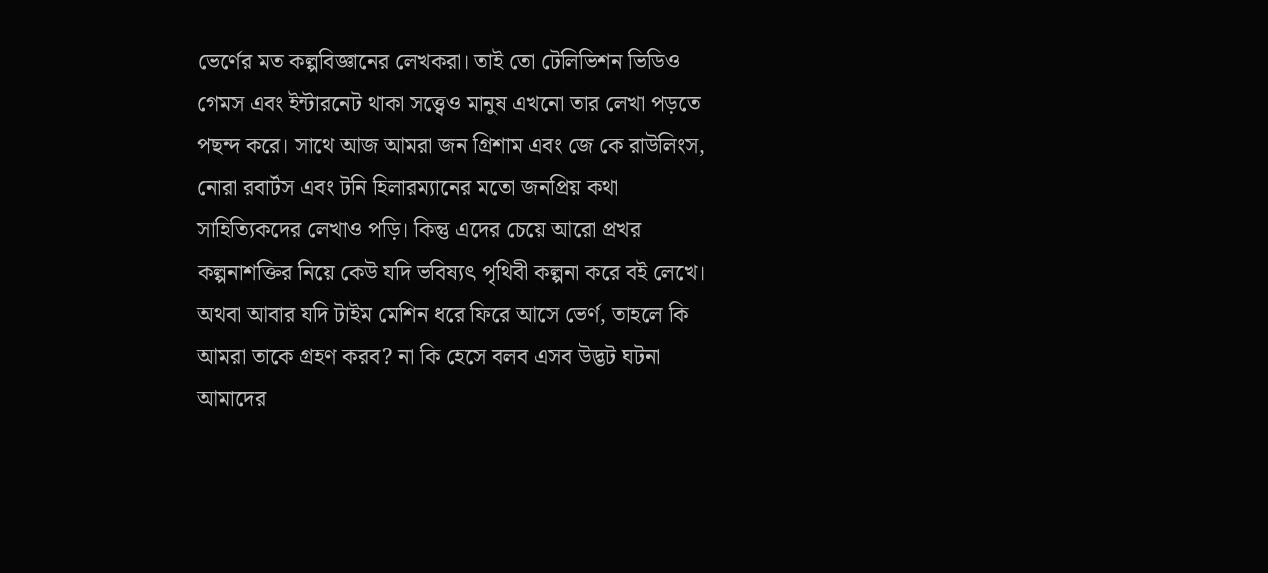ভের্ণের মত কল্পবিজ্ঞানের লেখকরা। তাই তো টেলিভিশন ভিডিও গেমস এবং ইন্টারনেট থাকা সত্ত্বেও মানুষ এখনো তার লেখা পড়তে পছন্দ করে। সাথে আজ আমরা জন গ্রিশাম এবং জে কে রাউলিংস, নোরা রবার্টস এবং টনি হিলারম্যানের মতো জনপ্রিয় কথা সাহিত্যিকদের লেখাও পড়ি। কিন্তু এদের চেয়ে আরো প্রখর কল্পনাশক্তির নিয়ে কেউ যদি ভবিষ্যৎ পৃথিবী কল্পনা করে বই লেখে। অথবা আবার যদি টাইম মেশিন ধরে ফিরে আসে ভের্ণ, তাহলে কি আমরা তাকে গ্রহণ করব? না কি হেসে বলব এসব উদ্ভট ঘটনা আমাদের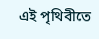এই পৃথিবীতে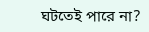ঘটতেই পারে না?